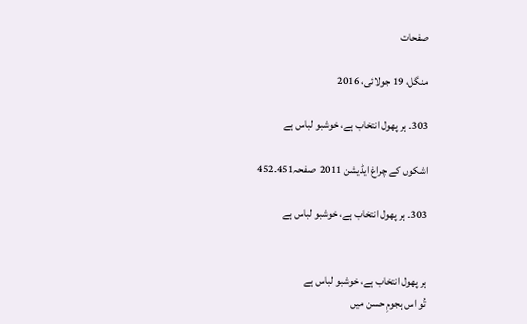صفحات

منگل، 19 جولائی، 2016

303۔ ہر پھول انتخاب ہے، خوشبو لباس ہے

اشکوں کے چراغ ایڈیشن 2011  صفحہ451۔452

303۔ ہر پھول انتخاب ہے، خوشبو لباس ہے


ہر پھول انتخاب ہے، خوشبو لباس ہے
تُو اس ہجومِ حسن میں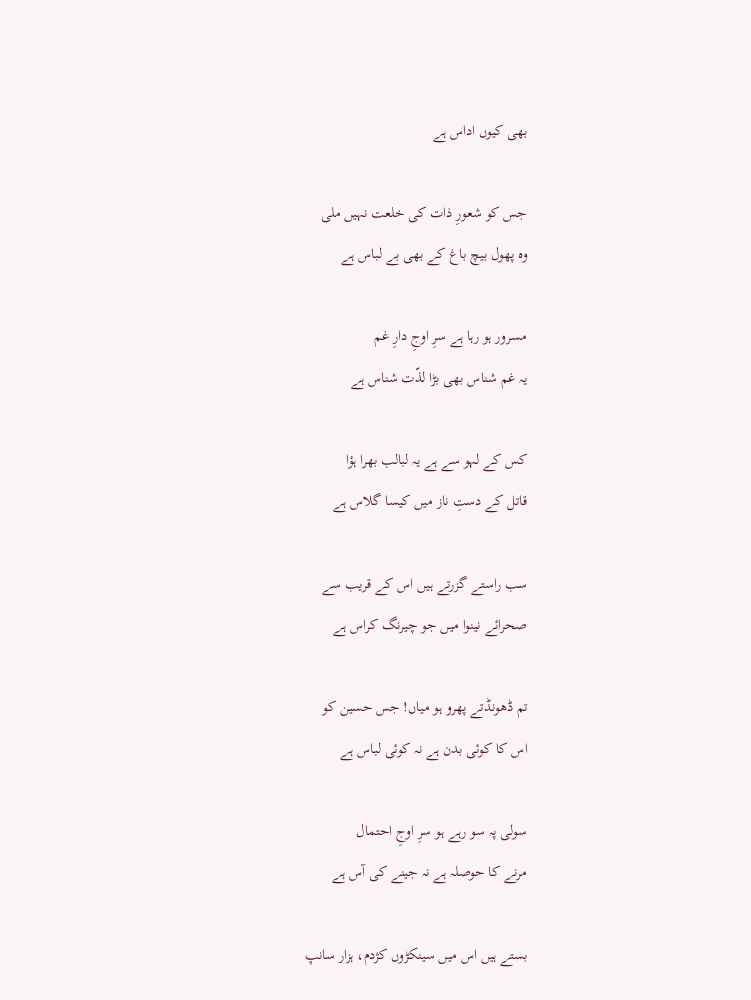بھی کیوں اداس ہے

جس کو شعورِ ذات کی خلعت نہیں ملی
وہ پھول بیچ باغ کے بھی بے لباس ہے

مسرور ہو رہا ہے سرِ اوجِ دارِ غم
یہ غم شناس بھی بڑا لذّت شناس ہے

کس کے لہو سے ہے یہ لبالب بھرا ہؤا
قاتل کے دستِ ناز میں کیسا گلاس ہے

سب راستے گزرتے ہیں اس کے قریب سے
صحرائے نینوا میں جو چیرنگ کراس ہے

تم ڈھونڈتے پھرو ہو میاں! جس حسین کو
اس کا کوئی بدن ہے نہ کوئی لباس ہے

سولی پہ سو رہے ہو سرِ اوجِ احتمال
مرنے کا حوصلہ ہے نہ جینے کی آس ہے

بستے ہیں اس میں سینکڑوں کژدم، ہزار سانپ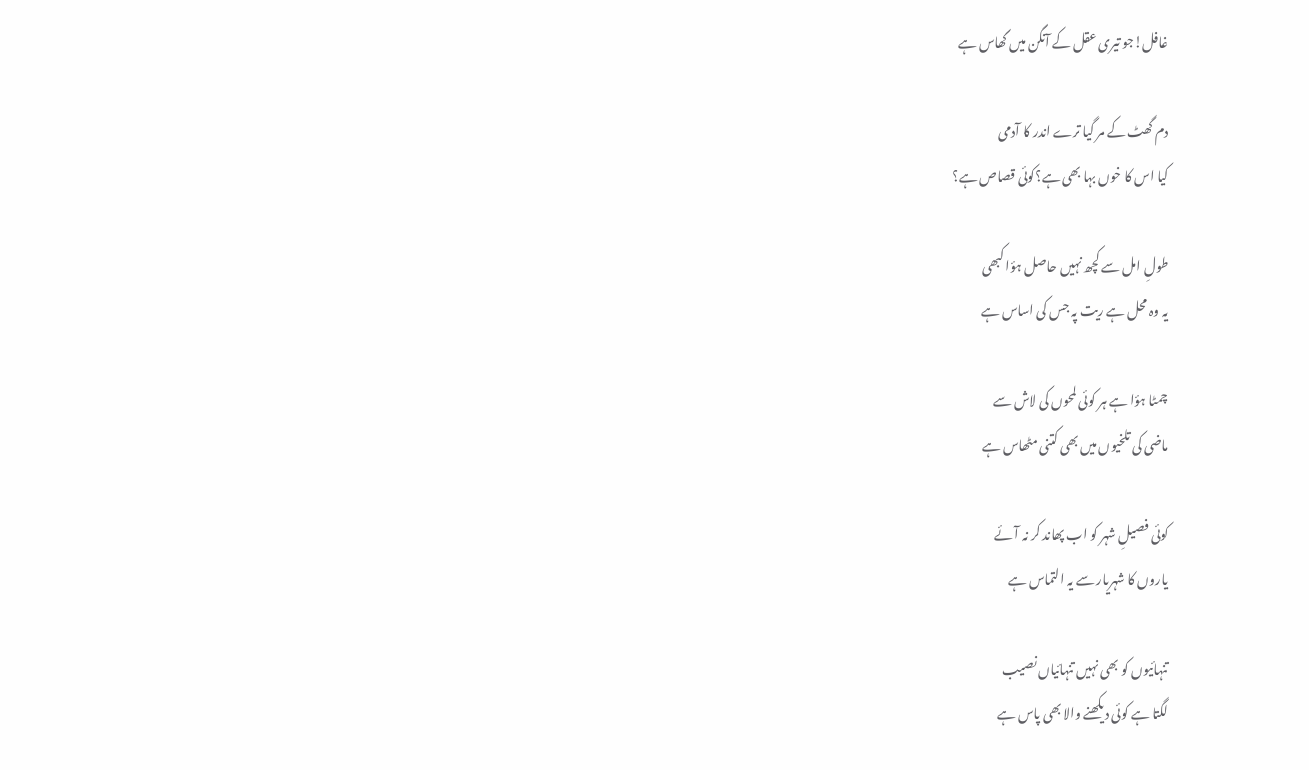غافل!جو تیری عقل کے آنگن میں گھاس ہے

دم گھٹ کے مر گیا ترے اندر کا آدمی
کیا اس کا خوں بہا بھی ہے؟کوئی قصاص ہے؟

طولِ امل سے کچھ نہیں حاصل ہؤا کبھی
یہ وہ محل ہے ریت پہ جس کی اساس ہے

چمٹا ہؤا ہے ہر کوئی لمحوں کی لاش سے
ماضی کی تلخیوں میں بھی کتنی مٹھاس ہے

کوئی فصیلِ شہر کو اب پھاند کر نہ آئے
یاروں کا شہریار سے یہ التماس ہے

تنہائیوں کو بھی نہیں تنہائیاں نصیب
لگتا ہے کوئی دیکھنے والا بھی پاس ہے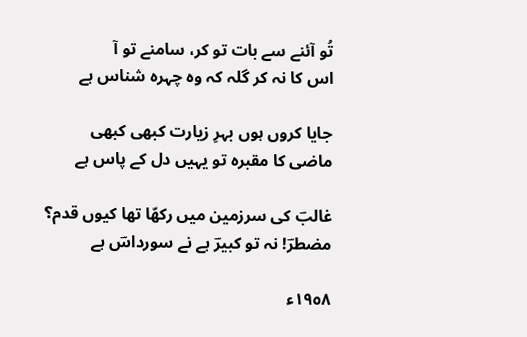تُو آئنے سے بات تو کر، سامنے تو آ
اس کا نہ کر گلہ کہ وہ چہرہ شناس ہے

جایا کروں ہوں بہرِ زیارت کبھی کبھی
ماضی کا مقبرہ تو یہیں دل کے پاس ہے

غالبؔ کی سرزمین میں رکھّا تھا کیوں قدم؟
مضطرؔ! نہ تو کبیرؔ ہے نے سورداسؔ ہے

١٩٥٨ء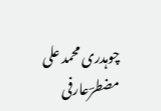چوہدری محمد علی مضطرؔعارفی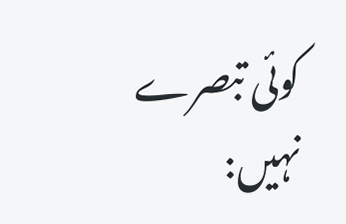کوئی تبصرے نہیں: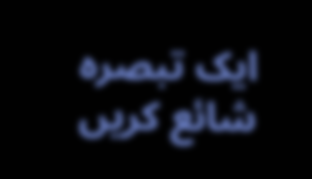ایک تبصرہ شائع کریں